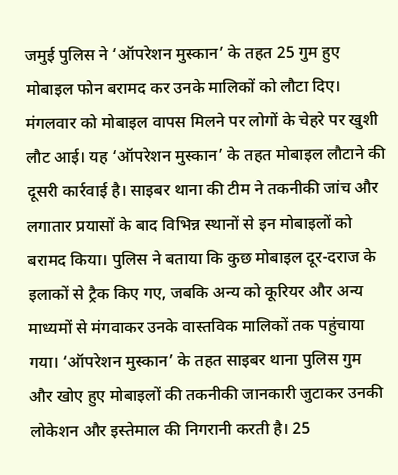जमुई पुलिस ने ‘ऑपरेशन मुस्कान’ के तहत 25 गुम हुए मोबाइल फोन बरामद कर उनके मालिकों को लौटा दिए। मंगलवार को मोबाइल वापस मिलने पर लोगों के चेहरे पर खुशी लौट आई। यह ‘ऑपरेशन मुस्कान’ के तहत मोबाइल लौटाने की दूसरी कार्रवाई है। साइबर थाना की टीम ने तकनीकी जांच और लगातार प्रयासों के बाद विभिन्न स्थानों से इन मोबाइलों को बरामद किया। पुलिस ने बताया कि कुछ मोबाइल दूर-दराज के इलाकों से ट्रैक किए गए, जबकि अन्य को कूरियर और अन्य माध्यमों से मंगवाकर उनके वास्तविक मालिकों तक पहुंचाया गया। ‘ऑपरेशन मुस्कान’ के तहत साइबर थाना पुलिस गुम और खोए हुए मोबाइलों की तकनीकी जानकारी जुटाकर उनकी लोकेशन और इस्तेमाल की निगरानी करती है। 25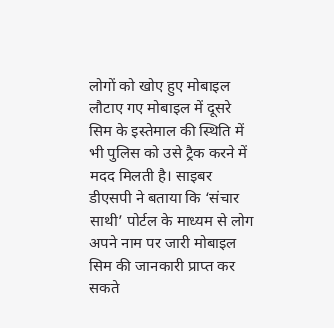लोगों को खोए हुए मोबाइल लौटाए गए मोबाइल में दूसरे सिम के इस्तेमाल की स्थिति में भी पुलिस को उसे ट्रैक करने में मदद मिलती है। साइबर डीएसपी ने बताया कि ‘संचार साथी’ पोर्टल के माध्यम से लोग अपने नाम पर जारी मोबाइल सिम की जानकारी प्राप्त कर सकते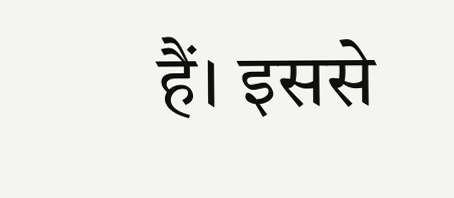हैं। इससे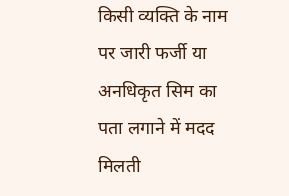किसी व्यक्ति के नाम पर जारी फर्जी या अनधिकृत सिम का पता लगाने में मदद मिलती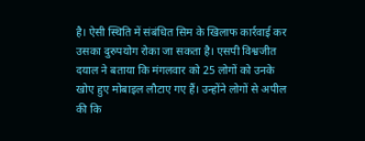है। ऐसी स्थिति में संबंधित सिम के खिलाफ कार्रवाई कर उसका दुरुपयोग रोका जा सकता है। एसपी विश्वजीत दयाल ने बताया कि मंगलवार को 25 लोगों को उनके खोए हुए मोबाइल लौटाए गए हैं। उन्होंने लोगों से अपील की कि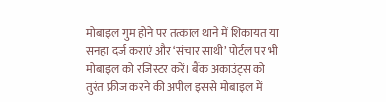मोबाइल गुम होने पर तत्काल थाने में शिकायत या सनहा दर्ज कराएं और ‘संचार साथी’ पोर्टल पर भी मोबाइल को रजिस्टर करें। बैंक अकाउंट्स को तुरंत फ्रीज करने की अपील इससे मोबाइल में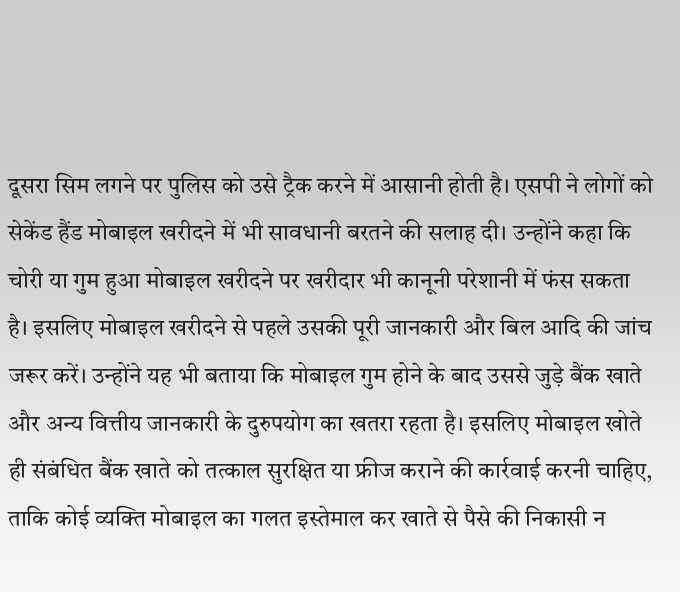दूसरा सिम लगने पर पुलिस को उसे ट्रैक करने में आसानी होती है। एसपी ने लोगों को सेकेंड हैंड मोबाइल खरीदने में भी सावधानी बरतने की सलाह दी। उन्होंने कहा कि चोरी या गुम हुआ मोबाइल खरीदने पर खरीदार भी कानूनी परेशानी में फंस सकता है। इसलिए मोबाइल खरीदने से पहले उसकी पूरी जानकारी और बिल आदि की जांच जरूर करें। उन्होंने यह भी बताया कि मोबाइल गुम होने के बाद उससे जुड़े बैंक खाते और अन्य वित्तीय जानकारी के दुरुपयोग का खतरा रहता है। इसलिए मोबाइल खोते ही संबंधित बैंक खाते को तत्काल सुरक्षित या फ्रीज कराने की कार्रवाई करनी चाहिए, ताकि कोई व्यक्ति मोबाइल का गलत इस्तेमाल कर खाते से पैसे की निकासी न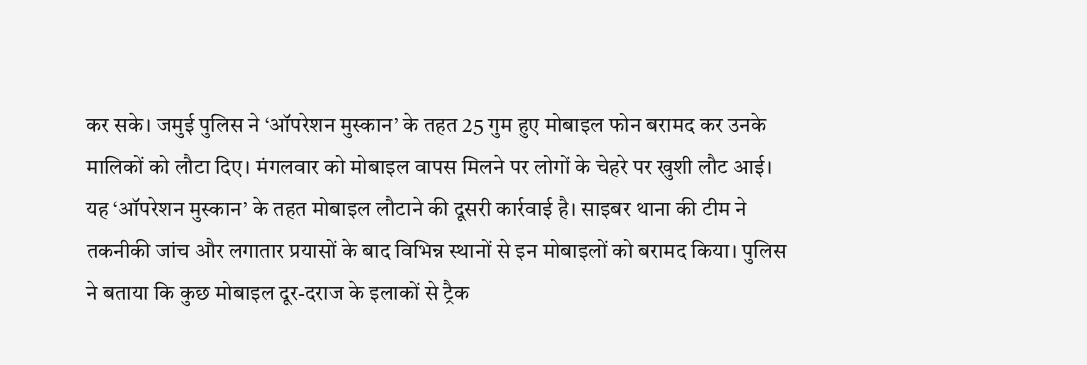कर सके। जमुई पुलिस ने ‘ऑपरेशन मुस्कान’ के तहत 25 गुम हुए मोबाइल फोन बरामद कर उनके मालिकों को लौटा दिए। मंगलवार को मोबाइल वापस मिलने पर लोगों के चेहरे पर खुशी लौट आई। यह ‘ऑपरेशन मुस्कान’ के तहत मोबाइल लौटाने की दूसरी कार्रवाई है। साइबर थाना की टीम ने तकनीकी जांच और लगातार प्रयासों के बाद विभिन्न स्थानों से इन मोबाइलों को बरामद किया। पुलिस ने बताया कि कुछ मोबाइल दूर-दराज के इलाकों से ट्रैक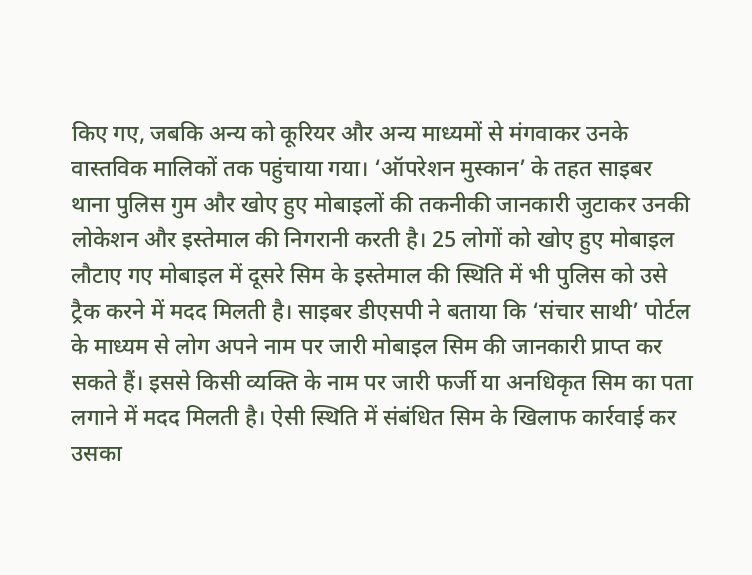किए गए, जबकि अन्य को कूरियर और अन्य माध्यमों से मंगवाकर उनके वास्तविक मालिकों तक पहुंचाया गया। ‘ऑपरेशन मुस्कान’ के तहत साइबर थाना पुलिस गुम और खोए हुए मोबाइलों की तकनीकी जानकारी जुटाकर उनकी लोकेशन और इस्तेमाल की निगरानी करती है। 25 लोगों को खोए हुए मोबाइल लौटाए गए मोबाइल में दूसरे सिम के इस्तेमाल की स्थिति में भी पुलिस को उसे ट्रैक करने में मदद मिलती है। साइबर डीएसपी ने बताया कि ‘संचार साथी’ पोर्टल के माध्यम से लोग अपने नाम पर जारी मोबाइल सिम की जानकारी प्राप्त कर सकते हैं। इससे किसी व्यक्ति के नाम पर जारी फर्जी या अनधिकृत सिम का पता लगाने में मदद मिलती है। ऐसी स्थिति में संबंधित सिम के खिलाफ कार्रवाई कर उसका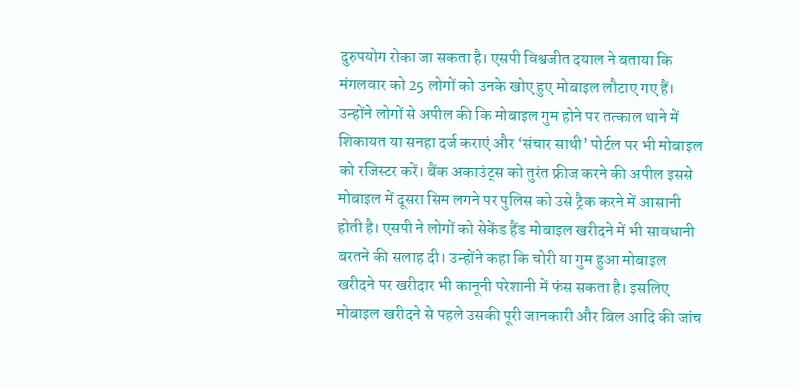दुरुपयोग रोका जा सकता है। एसपी विश्वजीत दयाल ने बताया कि मंगलवार को 25 लोगों को उनके खोए हुए मोबाइल लौटाए गए हैं। उन्होंने लोगों से अपील की कि मोबाइल गुम होने पर तत्काल थाने में शिकायत या सनहा दर्ज कराएं और ‘संचार साथी’ पोर्टल पर भी मोबाइल को रजिस्टर करें। बैंक अकाउंट्स को तुरंत फ्रीज करने की अपील इससे मोबाइल में दूसरा सिम लगने पर पुलिस को उसे ट्रैक करने में आसानी होती है। एसपी ने लोगों को सेकेंड हैंड मोबाइल खरीदने में भी सावधानी बरतने की सलाह दी। उन्होंने कहा कि चोरी या गुम हुआ मोबाइल खरीदने पर खरीदार भी कानूनी परेशानी में फंस सकता है। इसलिए मोबाइल खरीदने से पहले उसकी पूरी जानकारी और बिल आदि की जांच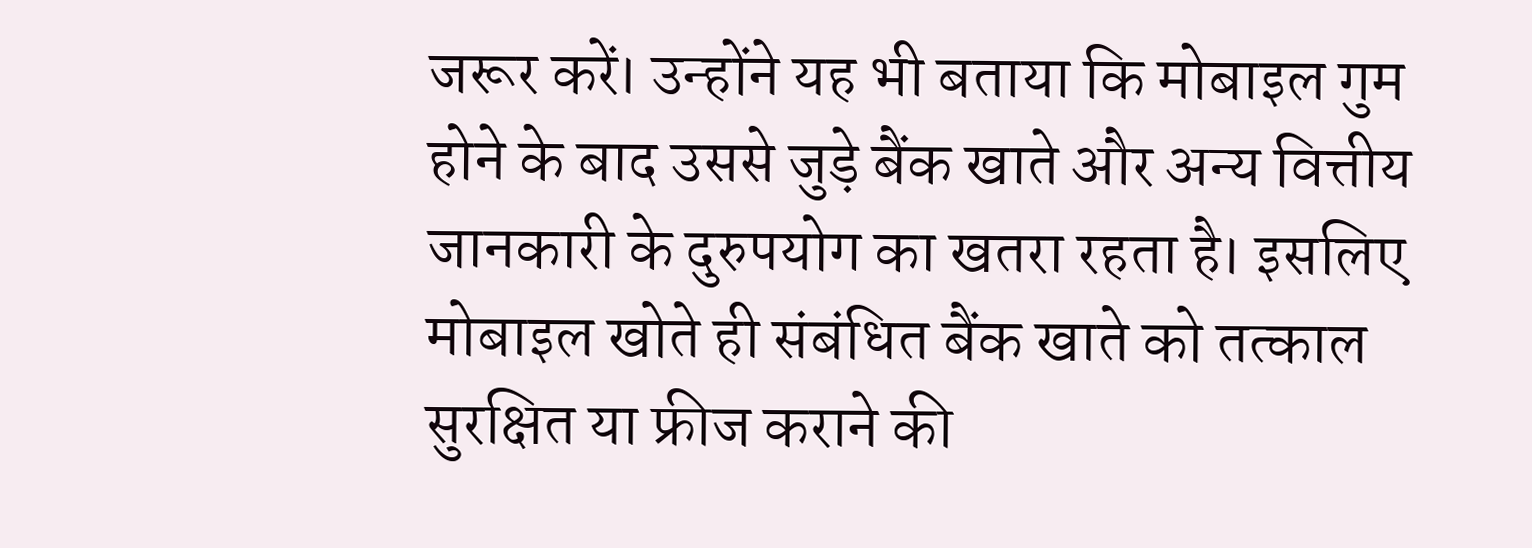जरूर करें। उन्होंने यह भी बताया कि मोबाइल गुम होने के बाद उससे जुड़े बैंक खाते और अन्य वित्तीय जानकारी के दुरुपयोग का खतरा रहता है। इसलिए मोबाइल खोते ही संबंधित बैंक खाते को तत्काल सुरक्षित या फ्रीज कराने की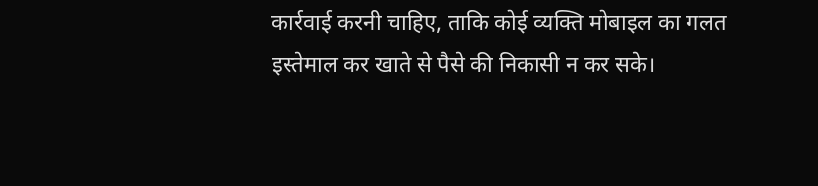कार्रवाई करनी चाहिए, ताकि कोई व्यक्ति मोबाइल का गलत इस्तेमाल कर खाते से पैसे की निकासी न कर सके।